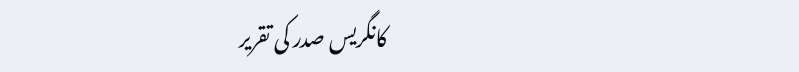کانگریس صدر کی تقریر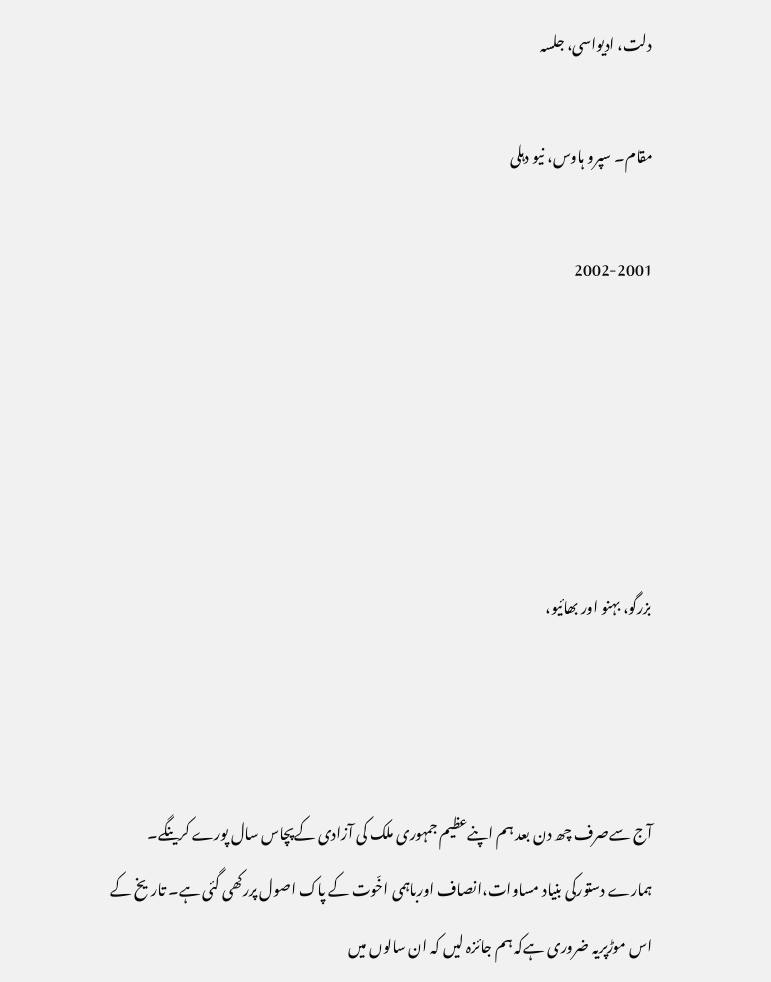دلت، ادیواسی، جلسہ

مقام۔ سپرو ہاوس، نیو دہلی

2002-2001





بزرگو، بہنو اور بھائیو،



آج سےصرف چھ دن بعد ہم اپنےعظیم جمہوری ملک کی آزادی کےپچاس سال پورے کرینگے۔ ہمارے دستورکی بنیاد مساوات،انصاف اورباہمی اخّوت کے پاک اصول پررکھی گئی ہے۔ تاریخ کے اس موڑپریہ ضروری ہےکہ ہم جائزہ لیں کہ ان سالوں میں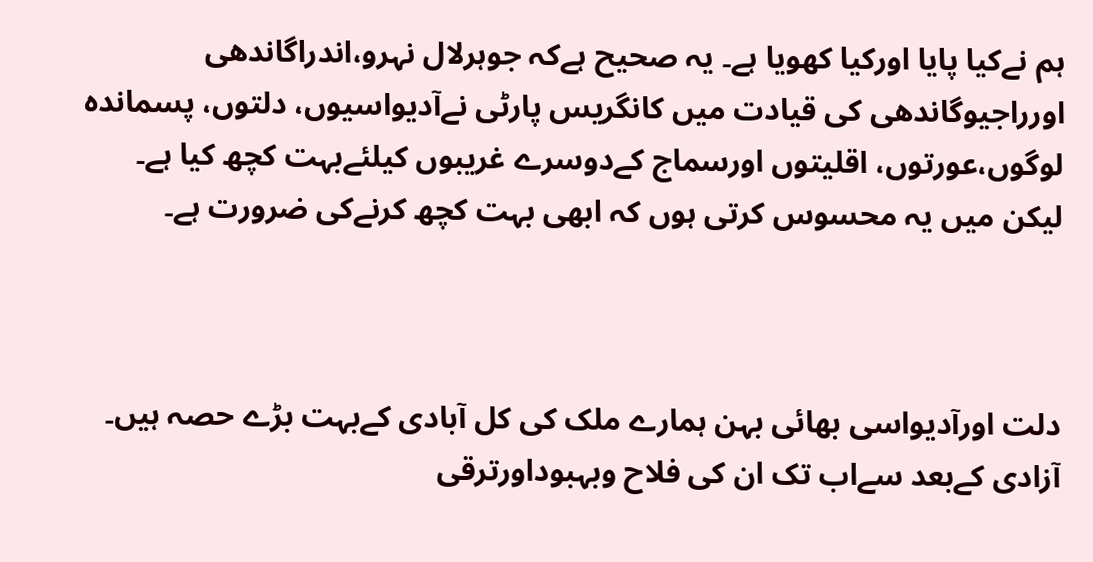ہم نےکیا پایا اورکیا کھویا ہے۔ یہ صحیح ہےکہ جوہرلال نہرو،اندراگاندھی اورراجیوگاندھی کی قیادت میں کانگریس پارٹی نےآدیواسیوں، دلتوں، پسماندہ لوگوں،عورتوں، اقلیتوں اورسماج کےدوسرے غریبوں کیلئےبہت کچھ کیا ہے۔ لیکن میں یہ محسوس کرتی ہوں کہ ابھی بہت کچھ کرنےکی ضرورت ہے۔



دلت اورآدیواسی بھائی بہن ہمارے ملک کی کل آبادی کےبہت بڑے حصہ ہیں۔ آزادی کےبعد سےاب تک ان کی فلاح وبہبوداورترقی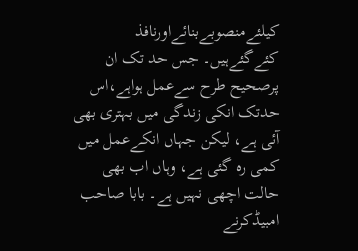کیلئےمنصوبےبنائےاورنافذ کئےگئےہیں۔ جس حد تک ان پرصحیح طرح سےعمل ہواہے،اس حدتک انکی زندگی میں بہتری بھی آئی ہے، لیکن جہاں انکےعمل میں کمی رہ گئی ہے، وہاں اب بھی حالت اچھی نہیں ہے۔ بابا صاحب امبیڈکرنے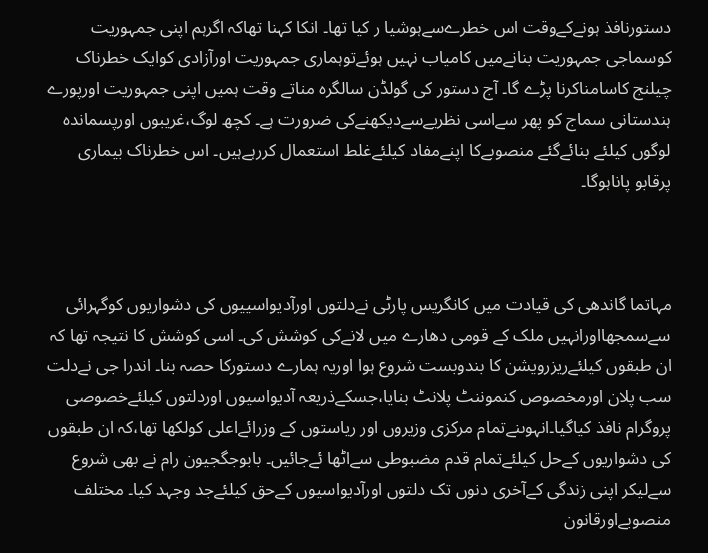دستورنافذ ہونےکےوقت اس خطرےسےہوشیا ر کیا تھا۔ انکا کہنا تھاکہ اگرہم اپنی جمہوریت کوسماجی جمہوریت بنانےمیں کامیاب نہیں ہوئےتوہماری جمہوریت اورآزادی کوایک خطرناک چیلنج کاسامناکرنا پڑے گا۔ آج دستور کی گولڈن سالگرہ مناتے وقت ہمیں اپنی جمہوریت اورپورے ہندستانی سماج کو پھر سےاسی نظریےسےدیکھنےکی ضرورت ہے۔ کچھ لوگ،غریبوں اورپسماندہ لوگوں کیلئے بنائےگئے منصوبےکا اپنےمفاد کیلئےغلط استعمال کررہےہیں۔ اس خطرناک بیماری پرقابو پاناہوگا۔



مہاتما گاندھی کی قیادت میں کانگریس پارٹی نےدلتوں اورآدیواسییوں کی دشواریوں کوگہرائی سےسمجھااورانہیں ملک کے قومی دھارے میں لانےکی کوشش کی۔ اسی کوشش کا نتیجہ تھا کہ ان طبقوں کیلئےریزرویشن کا بندوبست شروع ہوا اوریہ ہمارے دستورکا حصہ بنا۔ اندرا جی نےدلت سب پلان اورمخصوص کنموننٹ پلانٹ بنایا،جسکےذریعہ آدیواسیوں اوردلتوں کیلئےخصوصی پروگرام نافذ کیاگیا۔انہوںنےتمام مرکزی وزیروں اور ریاستوں کے وزرائےاعلی کولکھا تھا،کہ ان طبقوں کی دشواریوں کےحل کیلئےتمام قدم مضبوطی سےاٹھا ئےجائیں۔ بابوجگجیون رام نے بھی شروع سےلیکر اپنی زندگی کےآخری دنوں تک دلتوں اورآدیواسیوں کےحق کیلئےجد وجہد کیا۔ مختلف منصوبےاورقانون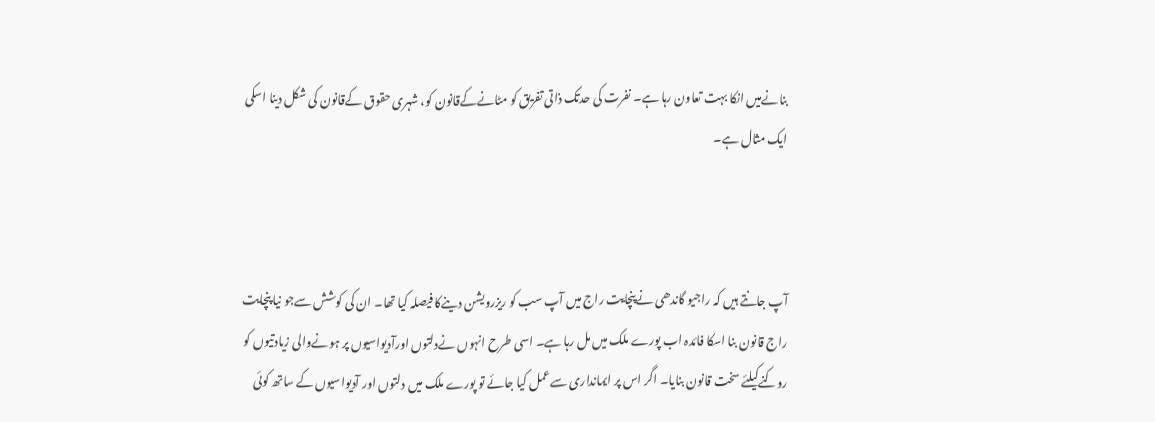بنانےمیں انکا بہت تعاون رہا ہے۔ نفرت کی حدتک ذاتی تفریق کو مٹانےکےقانون کو، شہری حقوق کےقانون کی شکل دینا اسکی ایک مثال ہے۔



آپ جانتے ہیں کہ راجیو گاندھی نےپنچایت راج میں آپ سب کو ریزرویشن دینےکا فیصلہ کیا تھا۔ ان کی کوشش سےجو نیا پنچایت راج قانون بنا اسکا فائدہ اب پورے ملک میں مل رہا ہے۔ اسی طرح انہوں نےدلتوں اورآدیواسیوں پر ہونےوالی زیادتیوں کو روکنےکیلئے سخت قانون بنایا۔ اگر اس پر ایمانداری سےعمل کیا جائے تو پورے ملک میں دلتوں اور آدیواسیوں کے ساتھ کوئی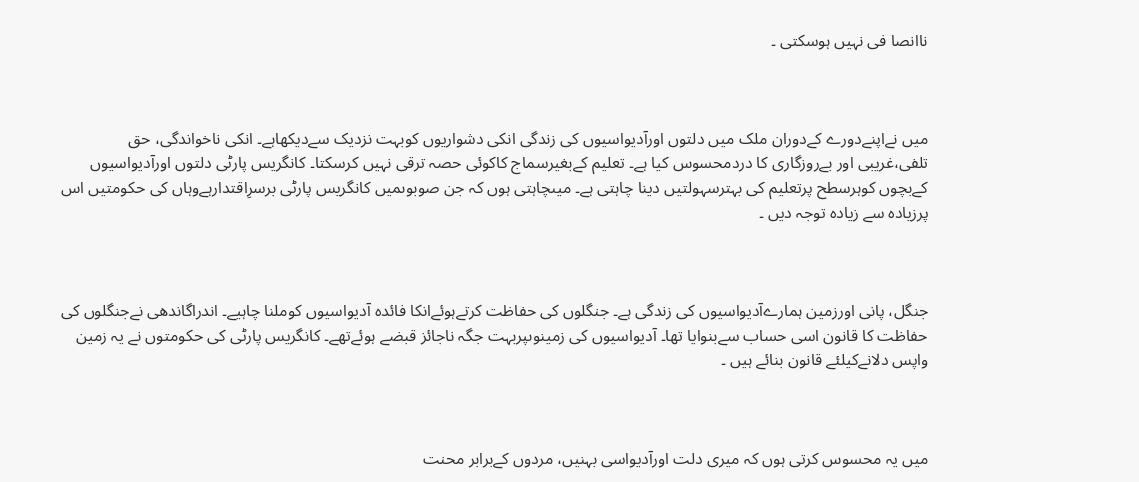ناانصا فی نہیں ہوسکتی ۔



میں نےاپنےدورے کےدوران ملک میں دلتوں اورآدیواسیوں کی زندگی انکی دشواریوں کوبہت نزدیک سےدیکھاہے۔ انکی ناخواندگی، حق تلفی،غریبی اور بےروزگاری کا دردمحسوس کیا ہے۔ تعلیم کےبغیرسماج کاکوئی حصہ ترقی نہیں کرسکتا۔ کانگریس پارٹی دلتوں اورآدیواسیوں کےبچوں کوہرسطح پرتعلیم کی بہترسہولتیں دینا چاہتی ہے۔ میںچاہتی ہوں کہ جن صوبوںمیں کانگریس پارٹی برسرِاقتدارہےوہاں کی حکومتیں اس پرزیادہ سے زیادہ توجہ دیں ۔



جنگل، پانی اورزمین ہمارےآدیواسیوں کی زندگی ہے۔ جنگلوں کی حفاظت کرتےہوئےانکا فائدہ آدیواسیوں کوملنا چاہیے۔ اندراگاندھی نےجنگلوں کی حفاظت کا قانون اسی حساب سےبنوایا تھا۔ آدیواسیوں کی زمینوںپربہت جگہ ناجائز قبضے ہوئےتھے۔ کانگریس پارٹی کی حکومتوں نے یہ زمین واپس دلانےکیلئے قانون بنائے ہیں ۔



میں یہ محسوس کرتی ہوں کہ میری دلت اورآدیواسی بہنیں، مردوں کےبرابر محنت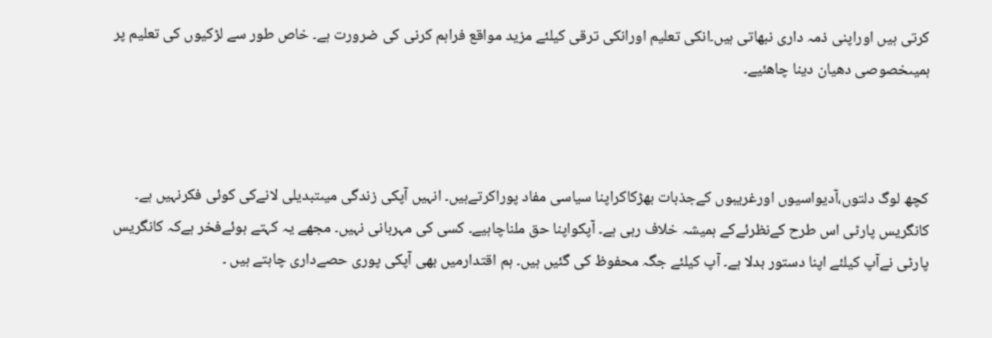کرتی ہیں اوراپنی ذمہ داری نبھاتی ہیں۔انکی تعلیم اورانکی ترقی کیلئے مزید مواقع فراہم کرنی کی ضرورت ہے۔ خاص طور سے لڑکیوں کی تعلیم پر ہمیںخصوصی دھیان دینا چاھئیے۔



کچھ لوگ دلتوں،آدیواسیوں اورغریبوں کےجذبات بھڑکاکراپنا سیاسی مفاد پوراکرتےہیں۔ انہیں آپکی زندگی میںتبدیلی لانےکی کوئی فکرنہیں ہے۔ کانگریس پارٹی اس طرح کےنظرئےکے ہمیشہ خلاف رہی ہے۔ آپکواپنا حق ملناچاہیے۔ کسی کی مہربانی نہیں۔ مجھے یہ کہتے ہوئےفخر ہےکہ کانگریس پارٹی نےآپ کیلئے اپنا دستور بدلا ہے۔ آپ کیلئے جگہ محفوظ کی گئیں ہیں۔ ہم اقتدارمیں بھی آپکی پوری حصےداری چاہتے ہیں ۔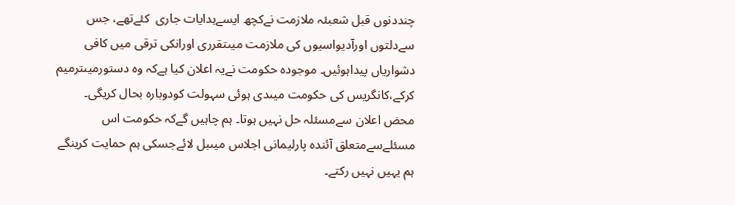چنددنوں قبل شعبئہ ملازمت نےکچھ ایسےہدایات جاری  کئےتھے، جس سےدلتوں اورآدیواسیوں کی ملازمت میںتقرری اورانکی ترقی میں کافی دشواریاں پیداہوئیں۔ موجودہ حکومت نےیہ اعلان کیا ہےکہ وہ دستورمیںترمیم کرکے،کانگریس کی حکومت میںدی ہوئی سہولت کودوبارہ بحال کریگی۔ محض اعلان سےمسئلہ حل نہیں ہوتا۔ ہم چاہیں گےکہ حکومت اس مسئلےسےمتعلق آئندہ پارلیمانی اجلاس میںبل لائےجسکی ہم حمایت کرینگے ہم یہیں نہیں رکتے۔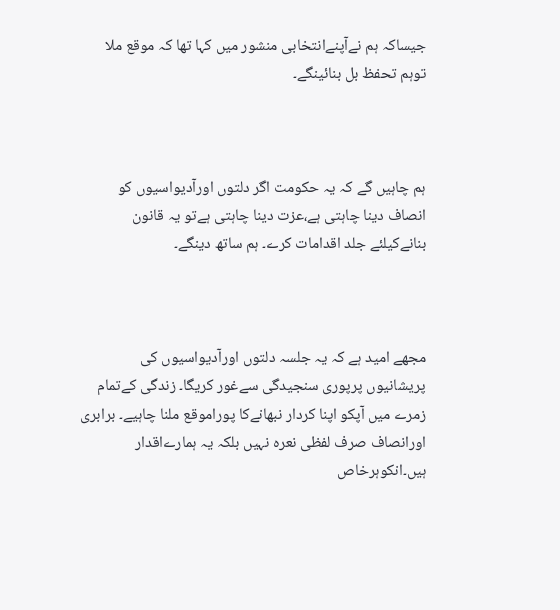جیساکہ ہم نےآپنےانتخابی منشور میں کہا تھا کہ موقع ملا توہم تحفظ بل بنائینگے۔



ہم چاہیں گے کہ یہ حکومت اگر دلتوں اورآدیواسیوں کو انصاف دینا چاہتی ہے،عزت دینا چاہتی ہےتو یہ قانون بنانےکیلئے جلد اقدامات کرے۔ ہم ساتھ دینگے۔



مجھے امید ہے کہ یہ جلسہ دلتوں اورآدیواسیوں کی پریشانیوں پرپوری سنجیدگی سےغور کریگا۔ زندگی کےتمام زمرے میں آپکو اپنا کردار نبھانےکا پوراموقع ملنا چاہیے۔ برابری اورانصاف صرف لفظی نعرہ نہیں بلکہ یہ ہمارےاقدار ہیں۔انکوہرخاص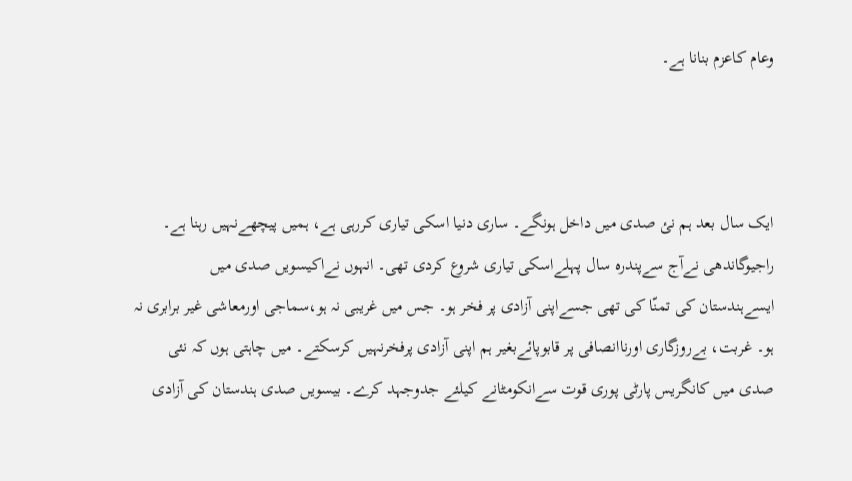وعام کاعزم بنانا ہے۔



ایک سال بعد ہم نئ صدی میں داخل ہونگے۔ ساری دنیا اسکی تیاری کررہی ہے، ہمیں پیچھےنہیں رہنا ہے۔ راجیوگاندھی نےآج سےپندرہ سال پہلےاسکی تیاری شروع کردی تھی۔ انہوں نےاکیسویں صدی میں ایسےہندستان کی تمنّا کی تھی جسےاپنی آزادی پر فخر ہو۔ جس میں غریبی نہ ہو،سماجی اورمعاشی غیر برابری نہ ہو۔ غربت، بےروزگاری اورناانصافی پر قابوپائےبغیر ہم اپنی آزادی پرفخرنہیں کرسکتے۔ میں چاہتی ہوں کہ نئی صدی میں کانگریس پارٹی پوری قوت سےانکومٹانے کیلئے جدوجہد کرے۔ بیسویں صدی ہندستان کی آزادی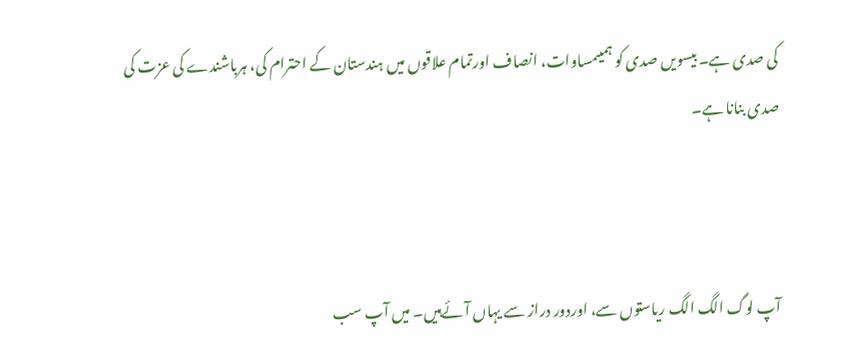کی صدی ہے۔ بیسویں صدی کو ہمیںمساوات، انصاف اورتمام علاقوں میں ہندستان کے احترام کی، ہرباشندے کی عزت کی صدی بنانا ہے۔



آپ لوگ الگ الگ ریاستوں سے، اوردور دراز سے یہاں آئےہیں۔ میں آپ سب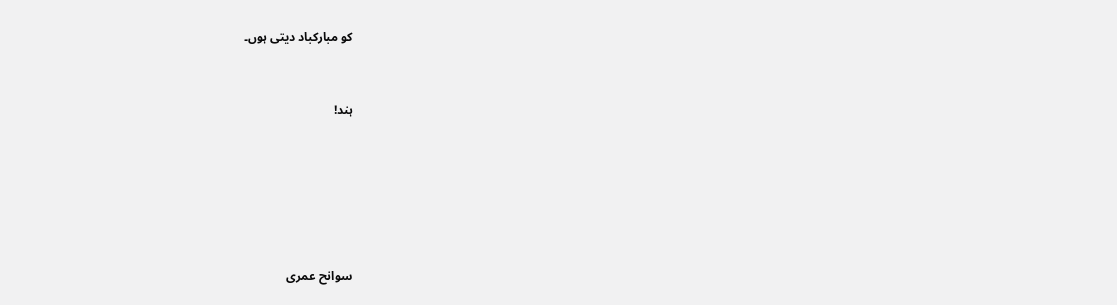کو مبارکباد دیتی ہوں۔



ہند!








سوانح عمری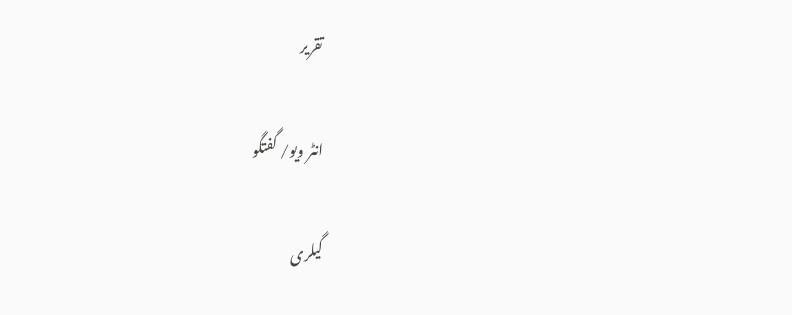تقریر

انٹر ویو/ گفتگو

گیلری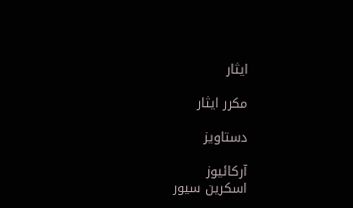ایثار

مکرر ایثار

دستاویز

آرکائیوز
اسکرین سیور